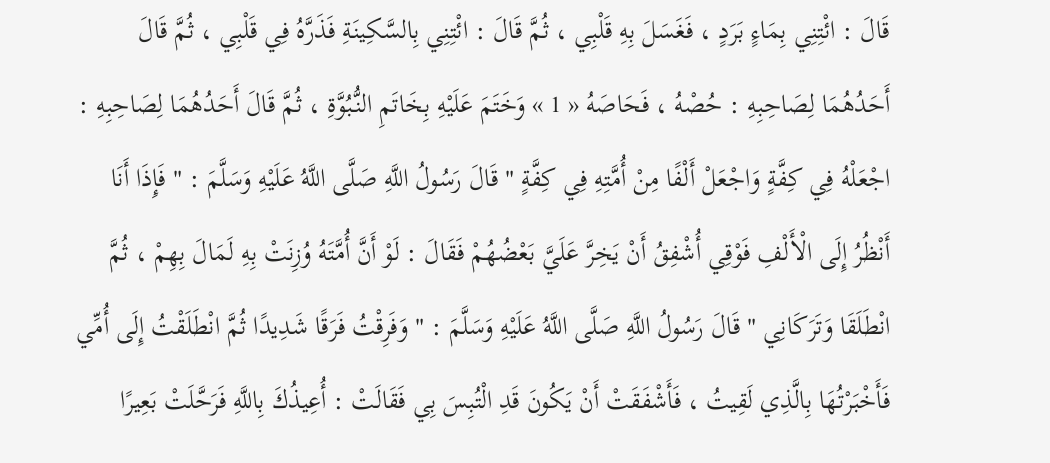قَالَ : ائْتِنِي بِمَاءٍ بَرَدٍ ، فَغَسَلَ بِهِ قَلْبِي ، ثُمَّ قَالَ : ائْتِنِي بِالسَّكِينَةِ فَذَرَّهُ فِي قَلْبِي ، ثُمَّ قَالَ أَحَدُهُمَا لِصَاحِبِهِ : حُصْهُ ، فَحَاصَهُ « 1 » وَخَتَمَ عَلَيْهِ بِخَاتَمِ النُّبُوَّةِ ، ثُمَّ قَالَ أَحَدُهُمَا لِصَاحِبِهِ : اجْعَلْهُ فِي كِفَّةٍ وَاجْعَلْ أَلْفًا مِنْ أُمَّتِهِ فِي كِفَّةٍ " قَالَ رَسُولُ اللَّهِ صَلَّى اللَّهُ عَلَيْهِ وَسَلَّمَ : " فَإِذَا أَنَا أَنْظُرُ إِلَى الْأَلْفِ فَوْقِي أُشْفِقُ أَنْ يَخِرَّ عَلَيَّ بَعْضُهُمْ فَقَالَ : لَوْ أَنَّ أُمَّتَهُ وُزِنَتْ بِهِ لَمَالَ بِهِمْ ، ثُمَّ انْطَلَقَا وَتَرَكَانِي " قَالَ رَسُولُ اللَّهِ صَلَّى اللَّهُ عَلَيْهِ وَسَلَّمَ : " وَفَرِقْتُ فَرَقًا شَدِيدًا ثُمَّ انْطَلَقْتُ إِلَى أُمِّي فَأَخْبَرْتُهَا بِالَّذِي لَقِيتُ ، فَأَشْفَقَتْ أَنْ يَكُونَ قَدِ الْتُبِسَ بِي فَقَالَتْ : أُعِيذُكَ بِاللَّهِ فَرَحَّلَتْ بَعِيرًا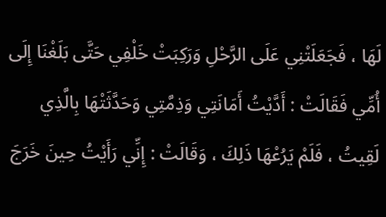لَهَا ، فَجَعَلَتْنِي عَلَى الرَّحْلِ وَرَكِبَتْ خَلْفِي حَتَّى بَلَغْنَا إِلَى أُمِّي فَقَالَتْ : أَدَّيْتُ أَمَانَتِي وَذِمَّتِي وَحَدَّثَتْهَا بِالَّذِي لَقِيتُ ، فَلَمْ يَرُعْهَا ذَلِكَ ، وَقَالَتْ : إِنِّي رَأَيْتُ حِينَ خَرَجَ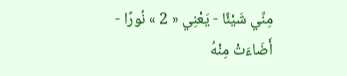مِنِّي شَيْئًا - يَعْنِي « 2 » نُورًا - أَضَاءَتْ مِنْهُ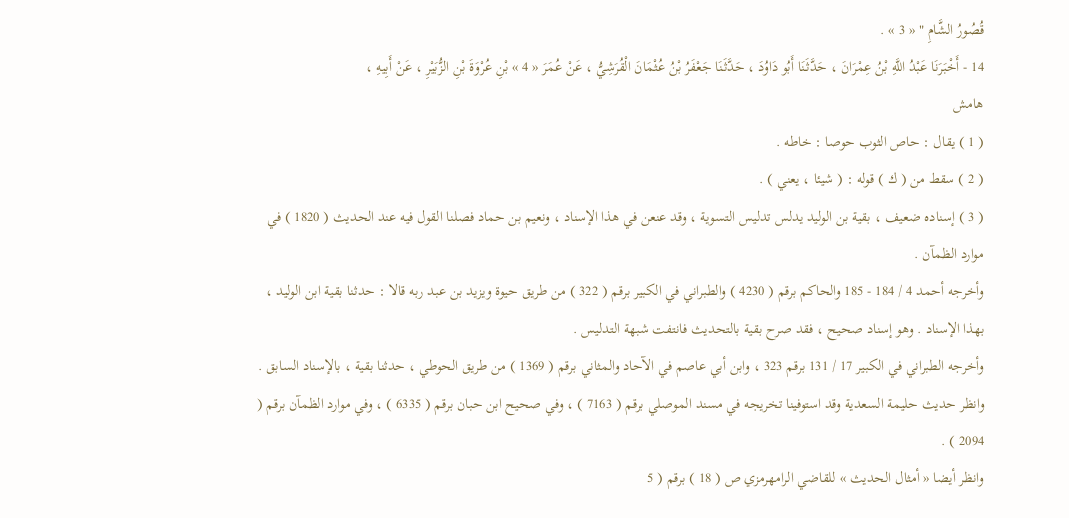قُصُورُ الشَّامِ " « 3 » .
14 - أَخْبَرَنَا عَبْدُ اللَّهِ بْنُ عِمْرَانَ ، حَدَّثَنَا أَبُو دَاوُدَ ، حَدَّثَنَا جَعْفَرُ بْنُ عُثْمَانَ الْقُرَشِيُّ ، عَنْ عُمَرَ « 4 » بْنِ عُرْوَةَ بْنِ الزُّبَيْرِ ، عَنْ أَبِيهِ ،
هامش
( 1 ) يقال : حاص الثوب حوصا : خاطه .
( 2 ) سقط من ( ك ) قوله : ( شيئا ، يعني ) .
( 3 ) إسناده ضعيف ، بقية بن الوليد يدلس تدليس التسوية ، وقد عنعن في هذا الإسناد ، ونعيم بن حماد فصلنا القول فيه عند الحديث ( 1820 ) في موارد الظمآن .
وأخرجه أحمد 4 / 184 - 185 والحاكم برقم ( 4230 ) والطبراني في الكبير برقم ( 322 ) من طريق حيوة ويزيد بن عبد ربه قالا : حدثنا بقية ابن الوليد ، بهذا الإسناد . وهو إسناد صحيح ، فقد صرح بقية بالتحديث فانتفت شبهة التدليس .
وأخرجه الطبراني في الكبير 17 / 131 برقم 323 ، وابن أبي عاصم في الآحاد والمثاني برقم ( 1369 ) من طريق الحوطي ، حدثنا بقية ، بالإسناد السابق .
وانظر حديث حليمة السعدية وقد استوفينا تخريجه في مسند الموصلي برقم ( 7163 ) ، وفي صحيح ابن حبان برقم ( 6335 ) ، وفي موارد الظمآن برقم ( 2094 ) .
وانظر أيضا « أمثال الحديث » للقاضي الرامهرمزي ص ( 18 ) برقم ( 5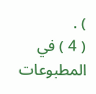) .
( 4 ) في المطبوعات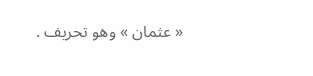« عثمان » وهو تحريف .